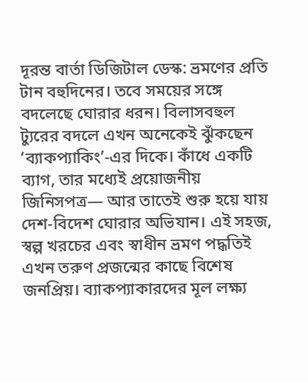দূরন্ত বার্তা ডিজিটাল ডেস্ক: ভ্রমণের প্রতি টান বহুদিনের। তবে সময়ের সঙ্গে বদলেছে ঘোরার ধরন। বিলাসবহুল ট্যুরের বদলে এখন অনেকেই ঝুঁকছেন ‘ব্যাকপ্যাকিং’-এর দিকে। কাঁধে একটি ব্যাগ, তার মধ্যেই প্রয়োজনীয় জিনিসপত্র— আর তাতেই শুরু হয়ে যায় দেশ-বিদেশ ঘোরার অভিযান। এই সহজ, স্বল্প খরচের এবং স্বাধীন ভ্রমণ পদ্ধতিই এখন তরুণ প্রজন্মের কাছে বিশেষ জনপ্রিয়। ব্যাকপ্যাকারদের মূল লক্ষ্য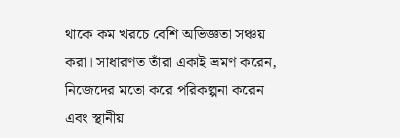থাকে কম খরচে বেশি অভিজ্ঞতা সঞ্চয় করা। সাধারণত তাঁরা একাই ভ্রমণ করেন, নিজেদের মতো করে পরিকল্পনা করেন এবং স্থানীয়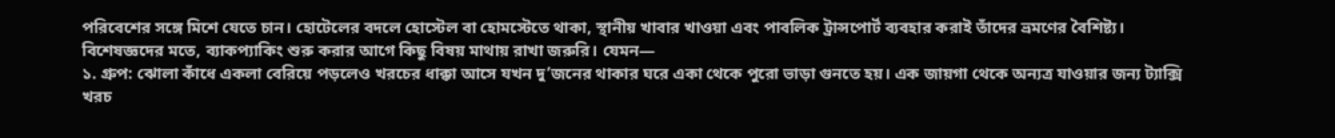পরিবেশের সঙ্গে মিশে যেতে চান। হোটেলের বদলে হোস্টেল বা হোমস্টেতে থাকা, স্থানীয় খাবার খাওয়া এবং পাবলিক ট্রান্সপোর্ট ব্যবহার করাই তাঁদের ভ্রমণের বৈশিষ্ট্য। বিশেষজ্ঞদের মতে, ব্যাকপ্যাকিং শুরু করার আগে কিছু বিষয় মাথায় রাখা জরুরি। যেমন—
১. গ্রুপ: ঝোলা কাঁধে একলা বেরিয়ে পড়লেও খরচের ধাক্কা আসে যখন দু’জনের থাকার ঘরে একা থেকে পুরো ভাড়া গুনতে হয়। এক জায়গা থেকে অন্যত্র যাওয়ার জন্য ট্যাক্সি খরচ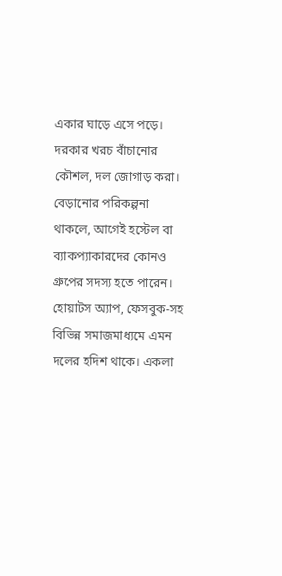একার ঘাড়ে এসে পড়ে। দরকার খরচ বাঁচানোর কৌশল, দল জোগাড় করা। বেড়ানোর পরিকল্পনা থাকলে, আগেই হস্টেল বা ব্যাকপ্যাকারদের কোনও গ্রুপের সদস্য হতে পারেন। হোয়াটস অ্যাপ, ফেসবুক-সহ বিভিন্ন সমাজমাধ্যমে এমন দলের হদিশ থাকে। একলা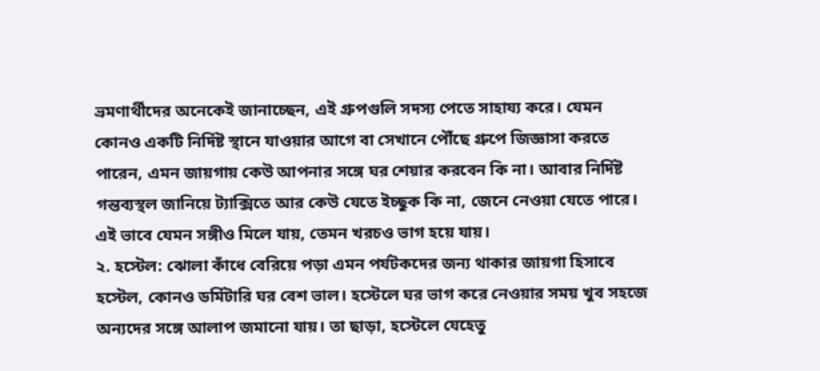ভ্রমণার্থীদের অনেকেই জানাচ্ছেন, এই গ্রুপগুলি সদস্য পেতে সাহায্য করে। যেমন কোনও একটি নির্দিষ্ট স্থানে যাওয়ার আগে বা সেখানে পৌঁছে গ্রুপে জিজ্ঞাসা করতে পারেন, এমন জায়গায় কেউ আপনার সঙ্গে ঘর শেয়ার করবেন কি না। আবার নির্দিষ্ট গন্তব্যস্থল জানিয়ে ট্যাক্সিতে আর কেউ যেতে ইচ্ছুক কি না, জেনে নেওয়া যেতে পারে। এই ভাবে যেমন সঙ্গীও মিলে যায়, তেমন খরচও ভাগ হয়ে যায়।
২. হস্টেল: ঝোলা কাঁধে বেরিয়ে পড়া এমন পর্যটকদের জন্য থাকার জায়গা হিসাবে হস্টেল, কোনও ডর্মিটারি ঘর বেশ ভাল। হস্টেলে ঘর ভাগ করে নেওয়ার সময় খুব সহজে অন্যদের সঙ্গে আলাপ জমানো যায়। তা ছাড়া, হস্টেলে যেহেতু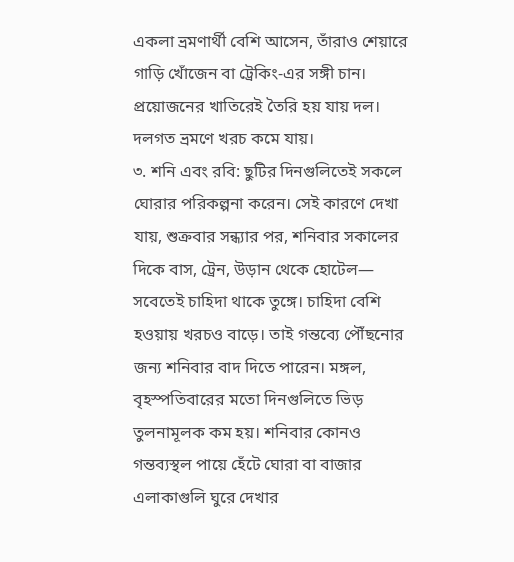একলা ভ্রমণার্থী বেশি আসেন, তাঁরাও শেয়ারে গাড়ি খোঁজেন বা ট্রেকিং-এর সঙ্গী চান। প্রয়োজনের খাতিরেই তৈরি হয় যায় দল। দলগত ভ্রমণে খরচ কমে যায়।
৩. শনি এবং রবি: ছুটির দিনগুলিতেই সকলে ঘোরার পরিকল্পনা করেন। সেই কারণে দেখা যায়, শুক্রবার সন্ধ্যার পর, শনিবার সকালের দিকে বাস, ট্রেন, উড়ান থেকে হোটেল— সবেতেই চাহিদা থাকে তুঙ্গে। চাহিদা বেশি হওয়ায় খরচও বাড়ে। তাই গন্তব্যে পৌঁছনোর জন্য শনিবার বাদ দিতে পারেন। মঙ্গল, বৃহস্পতিবারের মতো দিনগুলিতে ভিড় তুলনামূলক কম হয়। শনিবার কোনও গন্তব্যস্থল পায়ে হেঁটে ঘোরা বা বাজার এলাকাগুলি ঘুরে দেখার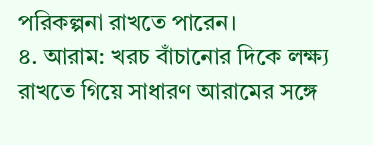পরিকল্পনা রাখতে পারেন।
৪. আরাম: খরচ বাঁচানোর দিকে লক্ষ্য রাখতে গিয়ে সাধারণ আরামের সঙ্গে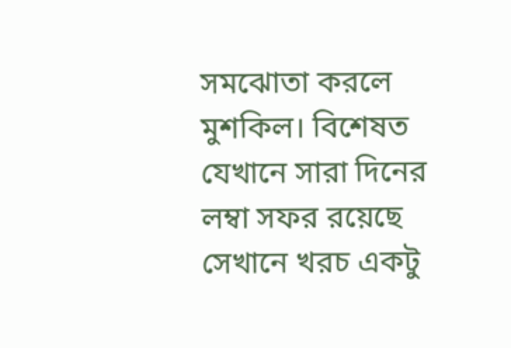সমঝোতা করলে মুশকিল। বিশেষত যেখানে সারা দিনের লম্বা সফর রয়েছে সেখানে খরচ একটু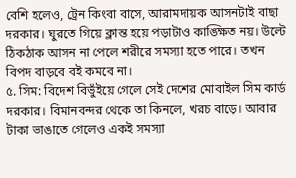বেশি হলেও, ট্রেন কিংবা বাসে, আরামদায়ক আসনটাই বাছা দরকার। ঘুরতে গিয়ে ক্লান্ত হয়ে পড়াটাও কাঙ্ক্ষিত নয়। উল্টে ঠিকঠাক আসন না পেলে শরীরে সমস্যা হতে পারে। তখন বিপদ বাড়বে বই কমবে না।
৫. সিম: বিদেশ বিভুঁইয়ে গেলে সেই দেশের মোবাইল সিম কার্ড দরকার। বিমানবন্দর থেকে তা কিনলে, খরচ বাড়ে। আবার টাকা ভাঙাতে গেলেও একই সমস্যা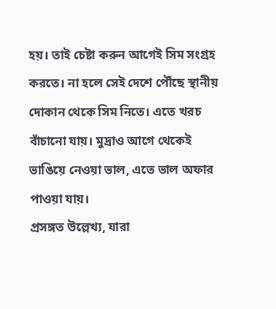হয়। তাই চেষ্টা করুন আগেই সিম সংগ্রহ করতে। না হলে সেই দেশে পৌঁছে স্থানীয় দোকান থেকে সিম নিতে। এতে খরচ বাঁচানো যায়। মুদ্রাও আগে থেকেই ভাঙিয়ে নেওয়া ভাল, এতে ভাল অফার পাওয়া যায়।
প্রসঙ্গত উল্লেখ্য, যারা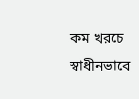কম খরচে স্বাধীনভাবে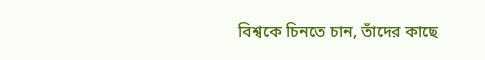বিশ্বকে চিনতে চান, তাঁদের কাছে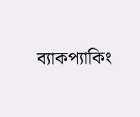ব্যাকপ্যাকিং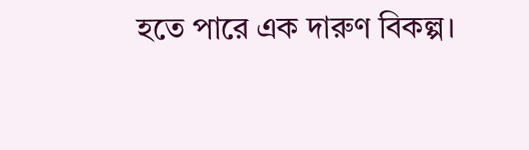হতে পারে এক দারুণ বিকল্প।